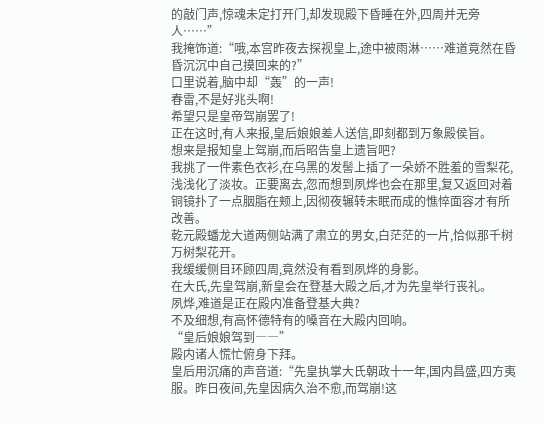的敲门声,惊魂未定打开门,却发现殿下昏睡在外,四周并无旁人……”
我掩饰道:“哦,本宫昨夜去探视皇上,途中被雨淋……难道竟然在昏昏沉沉中自己摸回来的?”
口里说着,脑中却“轰”的一声!
春雷,不是好兆头啊!
希望只是皇帝驾崩罢了!
正在这时,有人来报,皇后娘娘差人送信,即刻都到万象殿侯旨。
想来是报知皇上驾崩,而后昭告皇上遗旨吧?
我挑了一件素色衣衫,在乌黑的发髻上插了一朵娇不胜羞的雪梨花,浅浅化了淡妆。正要离去,忽而想到夙烨也会在那里,复又返回对着铜镜扑了一点胭脂在颊上,因彻夜辗转未眠而成的憔悴面容才有所改善。
乾元殿蟠龙大道两侧站满了肃立的男女,白茫茫的一片,恰似那千树万树梨花开。
我缓缓侧目环顾四周,竟然没有看到夙烨的身影。
在大氏,先皇驾崩,新皇会在登基大殿之后,才为先皇举行丧礼。
夙烨,难道是正在殿内准备登基大典?
不及细想,有高怀德特有的嗓音在大殿内回响。
“皇后娘娘驾到――”
殿内诸人慌忙俯身下拜。
皇后用沉痛的声音道:“先皇执掌大氏朝政十一年,国内昌盛,四方夷服。昨日夜间,先皇因病久治不愈,而驾崩!这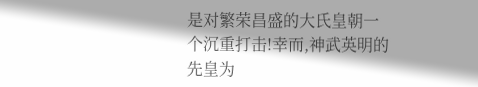是对繁荣昌盛的大氏皇朝一个沉重打击!幸而,神武英明的先皇为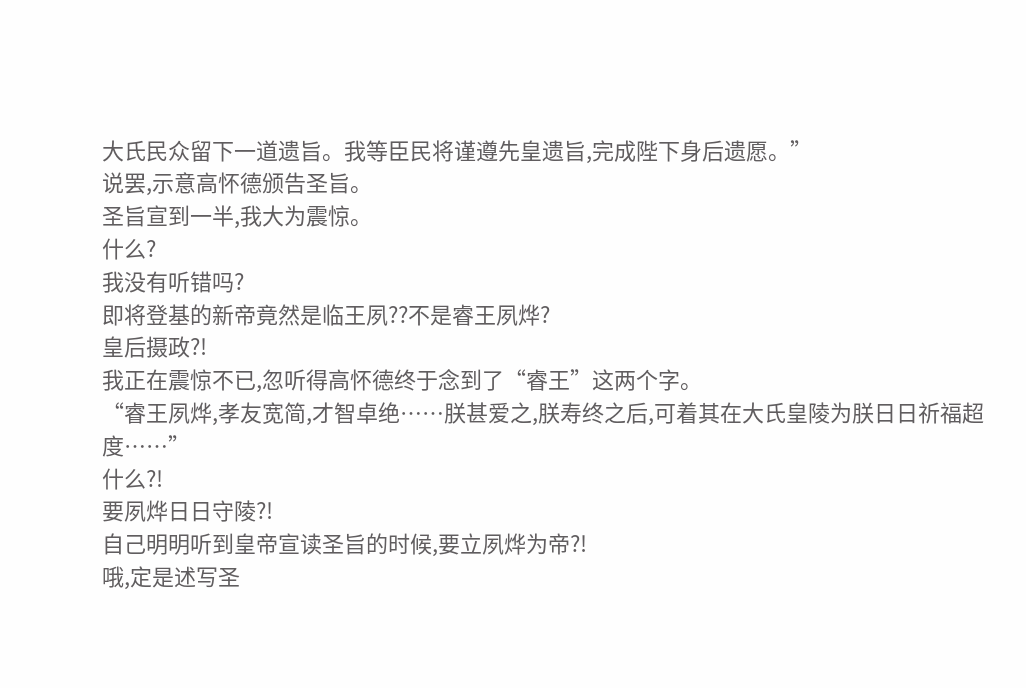大氏民众留下一道遗旨。我等臣民将谨遵先皇遗旨,完成陛下身后遗愿。”
说罢,示意高怀德颁告圣旨。
圣旨宣到一半,我大为震惊。
什么?
我没有听错吗?
即将登基的新帝竟然是临王夙??不是睿王夙烨?
皇后摄政?!
我正在震惊不已,忽听得高怀德终于念到了“睿王”这两个字。
“睿王夙烨,孝友宽简,才智卓绝……朕甚爱之,朕寿终之后,可着其在大氏皇陵为朕日日祈福超度……”
什么?!
要夙烨日日守陵?!
自己明明听到皇帝宣读圣旨的时候,要立夙烨为帝?!
哦,定是述写圣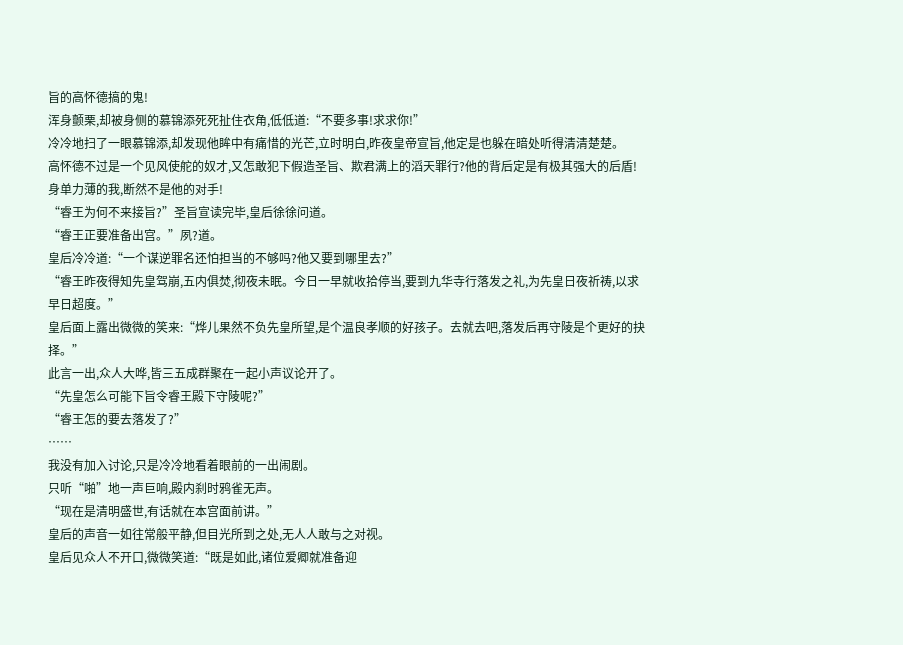旨的高怀德搞的鬼!
浑身颤栗,却被身侧的慕锦添死死扯住衣角,低低道:“不要多事!求求你!”
冷冷地扫了一眼慕锦添,却发现他眸中有痛惜的光芒,立时明白,昨夜皇帝宣旨,他定是也躲在暗处听得清清楚楚。
高怀德不过是一个见风使舵的奴才,又怎敢犯下假造圣旨、欺君满上的滔天罪行?他的背后定是有极其强大的后盾!
身单力薄的我,断然不是他的对手!
“睿王为何不来接旨?”圣旨宣读完毕,皇后徐徐问道。
“睿王正要准备出宫。”夙?道。
皇后冷冷道:“一个谋逆罪名还怕担当的不够吗?他又要到哪里去?”
“睿王昨夜得知先皇驾崩,五内俱焚,彻夜未眠。今日一早就收拾停当,要到九华寺行落发之礼,为先皇日夜祈祷,以求早日超度。”
皇后面上露出微微的笑来:“烨儿果然不负先皇所望,是个温良孝顺的好孩子。去就去吧,落发后再守陵是个更好的抉择。”
此言一出,众人大哗,皆三五成群聚在一起小声议论开了。
“先皇怎么可能下旨令睿王殿下守陵呢?”
“睿王怎的要去落发了?”
……
我没有加入讨论,只是冷冷地看着眼前的一出闹剧。
只听“啪”地一声巨响,殿内刹时鸦雀无声。
“现在是清明盛世,有话就在本宫面前讲。”
皇后的声音一如往常般平静,但目光所到之处,无人人敢与之对视。
皇后见众人不开口,微微笑道:“既是如此,诸位爱卿就准备迎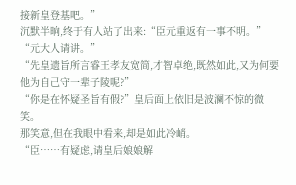接新皇登基吧。”
沉默半晌,终于有人站了出来:“臣元重返有一事不明。”
“元大人请讲。”
“先皇遗旨所言睿王孝友宽简,才智卓绝,既然如此,又为何要他为自己守一辈子陵呢?”
“你是在怀疑圣旨有假?”皇后面上依旧是波澜不惊的微笑。
那笑意,但在我眼中看来,却是如此冷峭。
“臣……有疑虑,请皇后娘娘解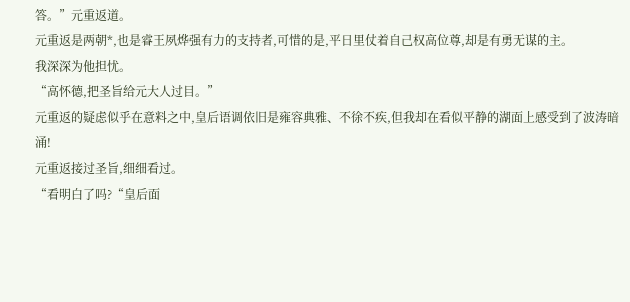答。”元重返道。
元重返是两朝*,也是睿王夙烨强有力的支持者,可惜的是,平日里仗着自己权高位尊,却是有勇无谋的主。
我深深为他担忧。
“高怀德,把圣旨给元大人过目。”
元重返的疑虑似乎在意料之中,皇后语调依旧是雍容典雅、不徐不疾,但我却在看似平静的湖面上感受到了波涛暗涌!
元重返接过圣旨,细细看过。
“看明白了吗?“皇后面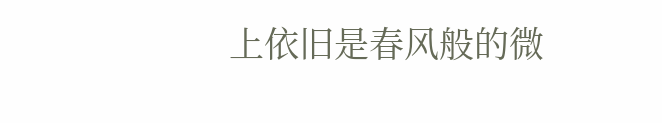上依旧是春风般的微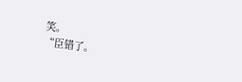笑。
“臣错了。